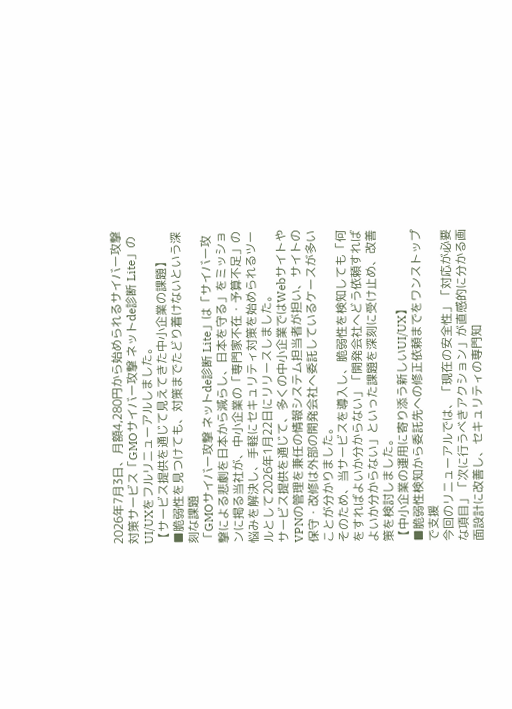2026年7月3日、月額4,280円から始められるサイバー攻撃対策サービス「GMOサイバー攻撃 ネットde診断 Lite」のUI/UXをフルリニューアルしました。
【サービス提供を通じて見えてきた中小企業の課題】
■脆弱性を見つけても、対策までたどり着けないという深刻な課題
「GMOサイバー攻撃 ネットde診断 Lite」は「サイバー攻撃による悲劇を日本から減らし、日本を守る」をミッションに掲る当社が、中小企業の「専門家不在・予算不足」の悩みを解決し、手軽にセキュリティ対策を始められるツールとして2026年1月22日にリリースしました。
サービス提供を通じて、多くの中小企業ではWebサイトやVPNの管理を兼任の情報システム担当者が担い、サイトの保守・改修は外部の開発会社へ委託しているケースが多いことが分かりました。
そのため、当サービスを導入し、脆弱性を検知しても「何をすればよいか分からない」「開発会社へどう依頼すればよいか分からない」といった課題を深刻に受け止め、改善策を検討しました。
【中小企業の運用に寄り添う新しいUI/UX】
■脆弱性検知から委託先への修正依頼までをワンストップで支援
今回のリニューアルでは、「現在の安全性」「対応が必要な項目」「次に行うべきアクション」が直感的に分かる画面設計に改善し、セキュリティの専門知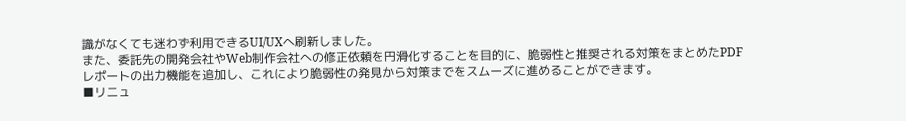識がなくても迷わず利用できるUI/UXへ刷新しました。
また、委託先の開発会社やWeb制作会社への修正依頼を円滑化することを目的に、脆弱性と推奨される対策をまとめたPDFレポートの出力機能を追加し、これにより脆弱性の発見から対策までをスムーズに進めることができます。
■リニュ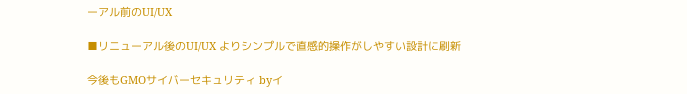ーアル前のUI/UX

■リニューアル後のUI/UX よりシンプルで直感的操作がしやすい設計に刷新

今後もGMOサイバーセキュリティ byイ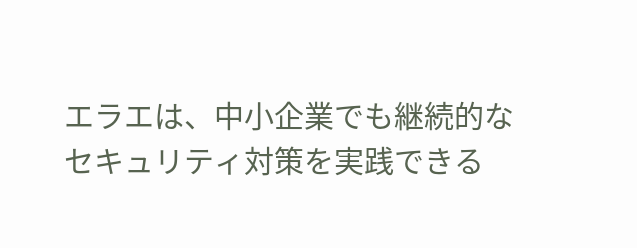エラエは、中小企業でも継続的なセキュリティ対策を実践できる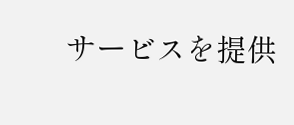サービスを提供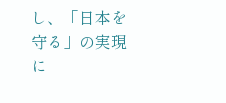し、「日本を守る」の実現に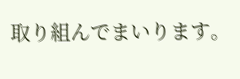取り組んでまいります。